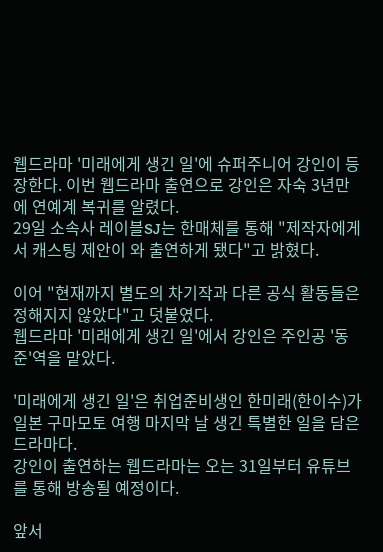웹드라마 '미래에게 생긴 일'에 슈퍼주니어 강인이 등장한다. 이번 웹드라마 출연으로 강인은 자숙 3년만에 연예계 복귀를 알렸다.
29일 소속사 레이블SJ는 한매체를 통해 "제작자에게서 캐스팅 제안이 와 출연하게 됐다"고 밝혔다.

이어 "현재까지 별도의 차기작과 다른 공식 활동들은 정해지지 않았다"고 덧붙였다.
웹드라마 '미래에게 생긴 일'에서 강인은 주인공 '동준'역을 맡았다.

'미래에게 생긴 일'은 취업준비생인 한미래(한이수)가 일본 구마모토 여행 마지막 날 생긴 특별한 일을 담은 드라마다.
강인이 출연하는 웹드라마는 오는 31일부터 유튜브를 통해 방송될 예정이다.

앞서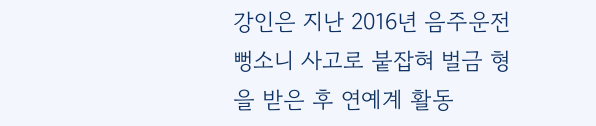강인은 지난 2016년 음주운전 뻥소니 사고로 붙잡혀 벌금 형을 받은 후 연예계 활동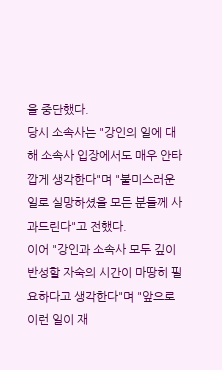을 중단했다.
당시 소속사는 "강인의 일에 대해 소속사 입장에서도 매우 안타깝게 생각한다"며 "불미스러운 일로 실망하셨을 모든 분들께 사과드린다"고 전했다.
이어 "강인과 소속사 모두 깊이 반성할 자숙의 시간이 마땅히 필요하다고 생각한다"며 "앞으로 이런 일이 재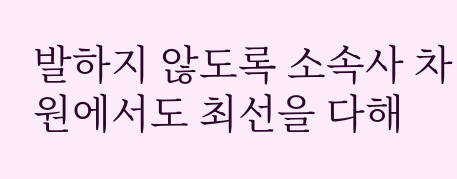발하지 않도록 소속사 차원에서도 최선을 다해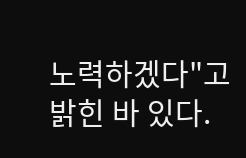노력하겠다"고 밝힌 바 있다.